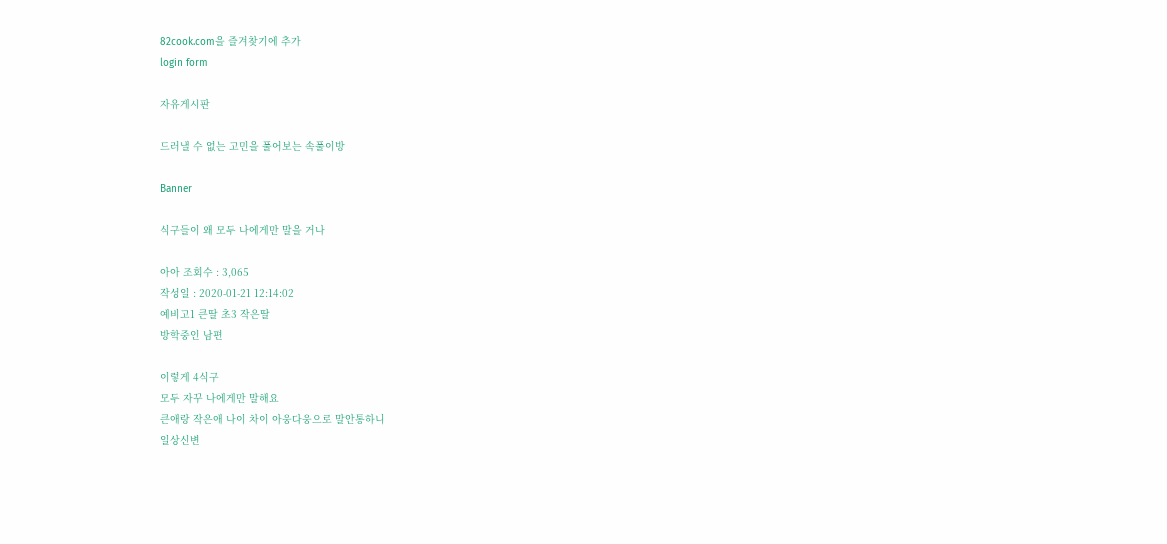82cook.com을 즐겨찾기에 추가
login form

자유게시판

드러낼 수 없는 고민을 풀어보는 속풀이방

Banner

식구들이 왜 모두 나에게만 말을 거나

아아 조회수 : 3,065
작성일 : 2020-01-21 12:14:02
예비고1 큰딸 초3 작은딸
방학중인 남편

이렇게 4식구
모두 자꾸 나에게만 말해요
큰애랑 작은애 나이 차이 아웅다웅으로 말안통하니
일상신변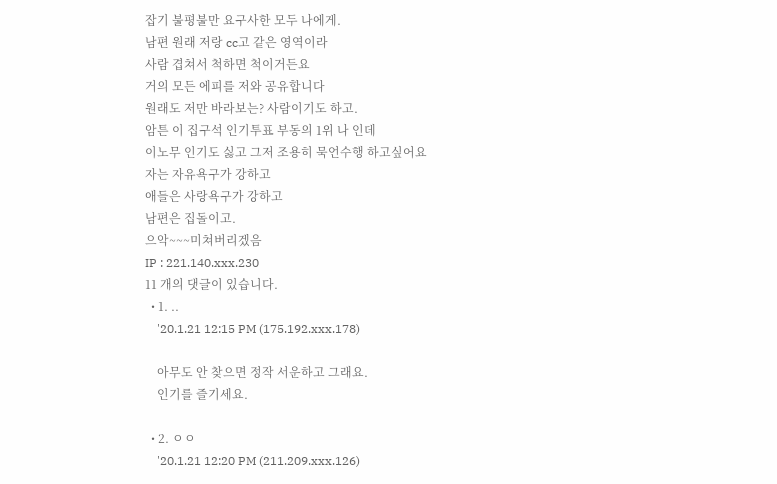잡기 불평불만 요구사한 모두 나에게.
남편 원래 저랑 cc고 같은 영역이라
사람 겹쳐서 척하면 척이거든요
거의 모든 에피를 저와 공유합니다
원래도 저만 바라보는? 사람이기도 하고.
암튼 이 집구석 인기투표 부동의 1위 나 인데
이노무 인기도 싫고 그저 조용히 묵언수행 하고싶어요
자는 자유욕구가 강하고
애들은 사랑욕구가 강하고
남편은 집돌이고.
으악~~~미쳐버리겠음
IP : 221.140.xxx.230
11 개의 댓글이 있습니다.
  • 1. ..
    '20.1.21 12:15 PM (175.192.xxx.178)

    아무도 안 찾으면 정작 서운하고 그래요.
    인기를 즐기세요.

  • 2. ㅇㅇ
    '20.1.21 12:20 PM (211.209.xxx.126)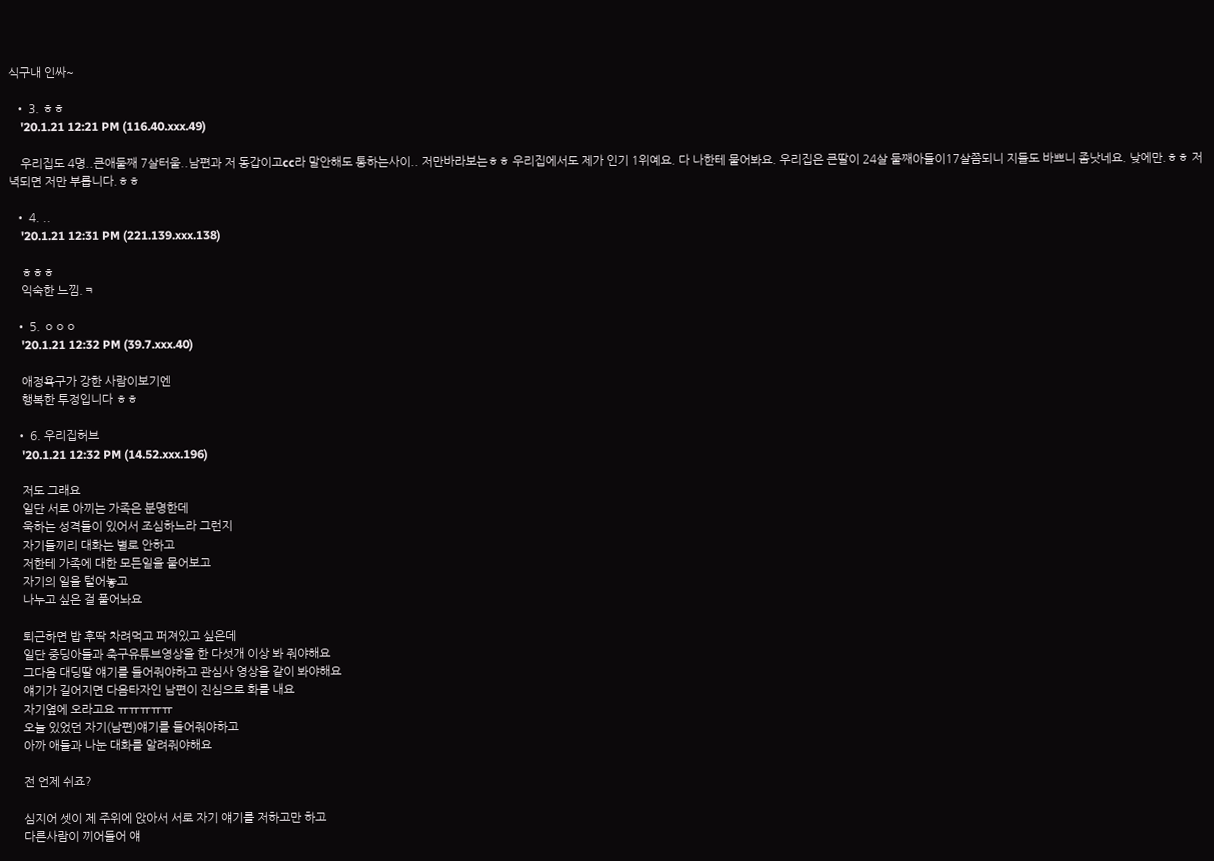식구내 인싸~

  • 3. ㅎㅎ
    '20.1.21 12:21 PM (116.40.xxx.49)

    우리집도 4명..큰애둘째 7살터울..남편과 저 동갑이고cc라 말안해도 통하는사이.. 저만바라보는ㅎㅎ 우리집에서도 제가 인기 1위예요. 다 나한테 물어봐요. 우리집은 큰딸이 24살 둘째아들이17살쯤되니 지들도 바쁘니 좀낫네요. 낮에만.ㅎㅎ 저녁되면 저만 부릅니다.ㅎㅎ

  • 4. ..
    '20.1.21 12:31 PM (221.139.xxx.138)

    ㅎㅎㅎ
    익숙한 느낌.ㅋ

  • 5. ㅇㅇㅇ
    '20.1.21 12:32 PM (39.7.xxx.40)

    애정욕구가 강한 사람이보기엔
    행복한 투정입니다 ㅎㅎ

  • 6. 우리집허브
    '20.1.21 12:32 PM (14.52.xxx.196)

    저도 그래요
    일단 서로 아끼는 가족은 분명한데
    욱하는 성격들이 있어서 조심하느라 그런지
    자기들끼리 대화는 별로 안하고
    저한테 가족에 대한 모든일을 물어보고
    자기의 일을 털어놓고
    나누고 싶은 걸 풀어놔요

    퇴근하면 밥 후딱 차려먹고 퍼져있고 싶은데
    일단 중딩아들과 축구유튜브영상을 한 다섯개 이상 봐 줘야해요
    그다음 대딩딸 얘기를 들어줘야하고 관심사 영상을 같이 봐야해요
    얘기가 길어지면 다음타자인 남편이 진심으로 화를 내요
    자기옆에 오라고요 ㅠㅠㅠㅠㅠ
    오늘 있었던 자기(남편)얘기를 들어줘야하고
    아까 애들과 나눈 대화를 알려줘야해요

    전 언제 쉬죠?

    심지어 셋이 제 주위에 앉아서 서로 자기 얘기를 저하고만 하고
    다른사람이 끼어들어 얘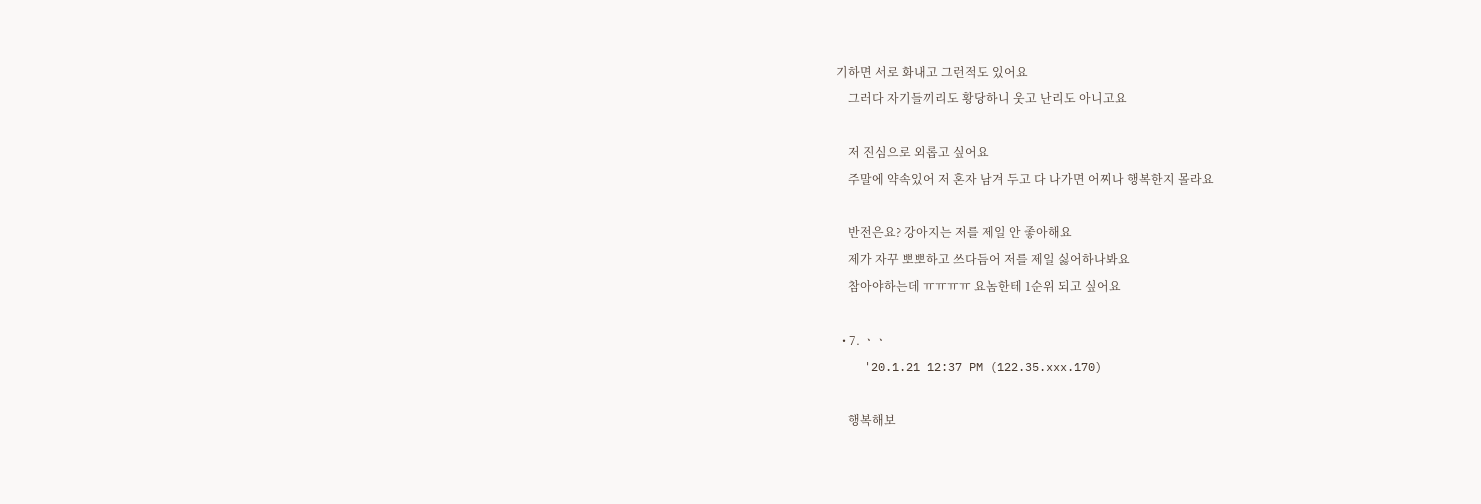기하면 서로 화내고 그런적도 있어요
    그러다 자기들끼리도 황당하니 웃고 난리도 아니고요

    저 진심으로 외롭고 싶어요
    주말에 약속있어 저 혼자 남겨 두고 다 나가면 어찌나 행복한지 몰라요

    반전은요? 강아지는 저를 제일 안 좋아해요
    제가 자꾸 뽀뽀하고 쓰다듬어 저를 제일 싫어하나봐요
    참아야하는데 ㅠㅠㅠㅠ 요놈한테 1순위 되고 싶어요

  • 7. ㆍㆍ
    '20.1.21 12:37 PM (122.35.xxx.170)

    행복해보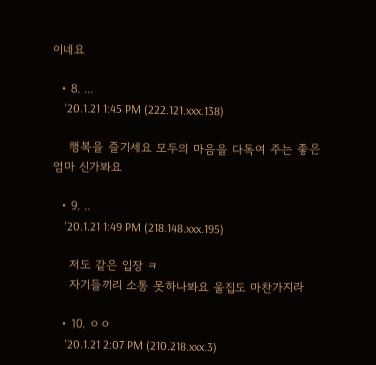이네요

  • 8. ...
    '20.1.21 1:45 PM (222.121.xxx.138)

    행복을 즐기세요 모두의 마음을 다독여 주는 좋은 엄마 신가봐요

  • 9. ..
    '20.1.21 1:49 PM (218.148.xxx.195)

    저도 같은 입장 ㅋ
    자기들끼리 소통 못하나봐요 울집도 마찬가지라

  • 10. ㅇㅇ
    '20.1.21 2:07 PM (210.218.xxx.3)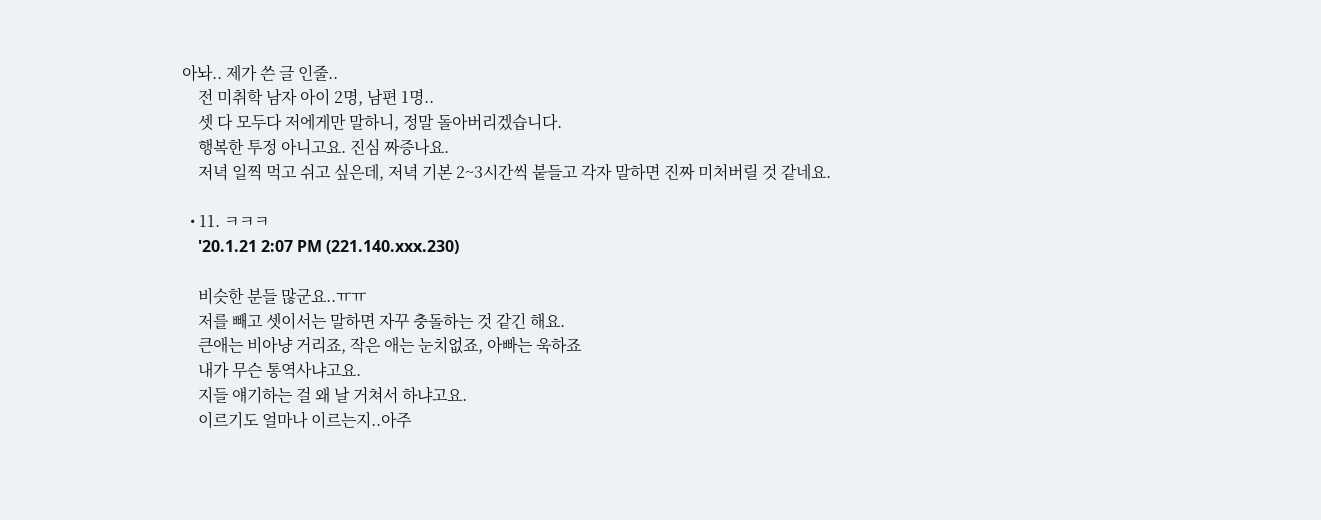아놔.. 제가 쓴 글 인줄..
    전 미취학 남자 아이 2명, 남편 1명..
    셋 다 모두다 저에게만 말하니, 정말 돌아버리겠습니다.
    행복한 투정 아니고요. 진심 짜증나요.
    저녁 일찍 먹고 쉬고 싶은데, 저녁 기본 2~3시간씩 붙들고 각자 말하면 진짜 미처버릴 것 같네요.

  • 11. ㅋㅋㅋ
    '20.1.21 2:07 PM (221.140.xxx.230)

    비슷한 분들 많군요..ㅠㅠ
    저를 빼고 셋이서는 말하면 자꾸 충돌하는 것 같긴 해요.
    큰애는 비아냥 거리죠, 작은 애는 눈치없죠, 아빠는 욱하죠
    내가 무슨 통역사냐고요.
    지들 얘기하는 걸 왜 날 거쳐서 하냐고요.
    이르기도 얼마나 이르는지..아주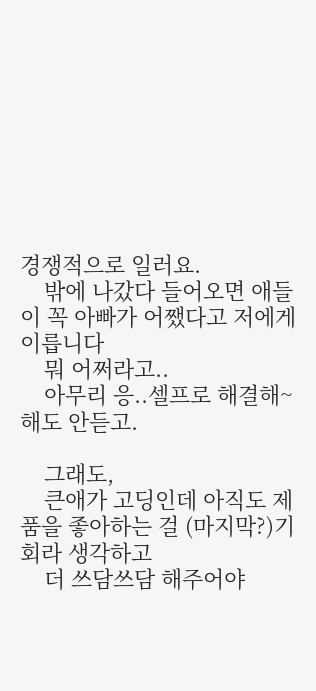경쟁적으로 일러요.
    밖에 나갔다 들어오면 애들이 꼭 아빠가 어쨌다고 저에게 이릅니다
    뭐 어쩌라고..
    아무리 응..셀프로 해결해~ 해도 안듣고.

    그래도,
    큰애가 고딩인데 아직도 제 품을 좋아하는 걸 (마지막?)기회라 생각하고
    더 쓰담쓰담 해주어야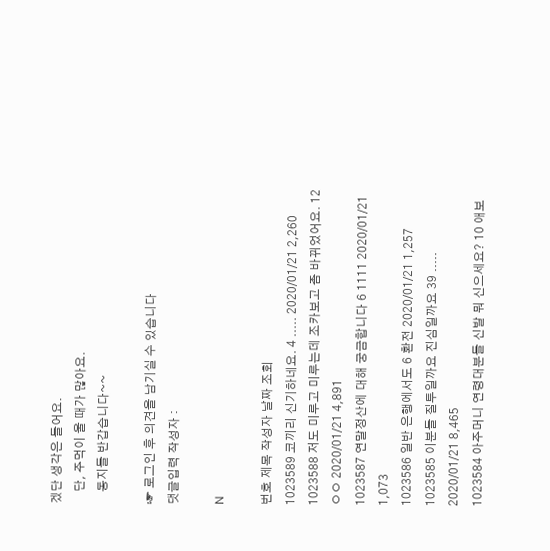겠단 생각은 들어요.
    단, 주먹이 울 때가 많아요.
    동지들 반갑습니다~~

☞ 로그인 후 의견을 남기실 수 있습니다
댓글입력 작성자 :

N

번호 제목 작성자 날짜 조회
1023589 코끼리 신기하네요. 4 ..... 2020/01/21 2,260
1023588 저도 미루고 미루는데 조카보고 좀 바뀌었어요. 12 ㅇㅇ 2020/01/21 4,891
1023587 연말정산에 대해 궁금합니다 6 1111 2020/01/21 1,073
1023586 일반 은행에서도 6 환전 2020/01/21 1,257
1023585 이분들 질투일까요 진심일까요 39 ..... 2020/01/21 8,465
1023584 아주머니 연령대분들 신발 뭐 신으세요? 10 애보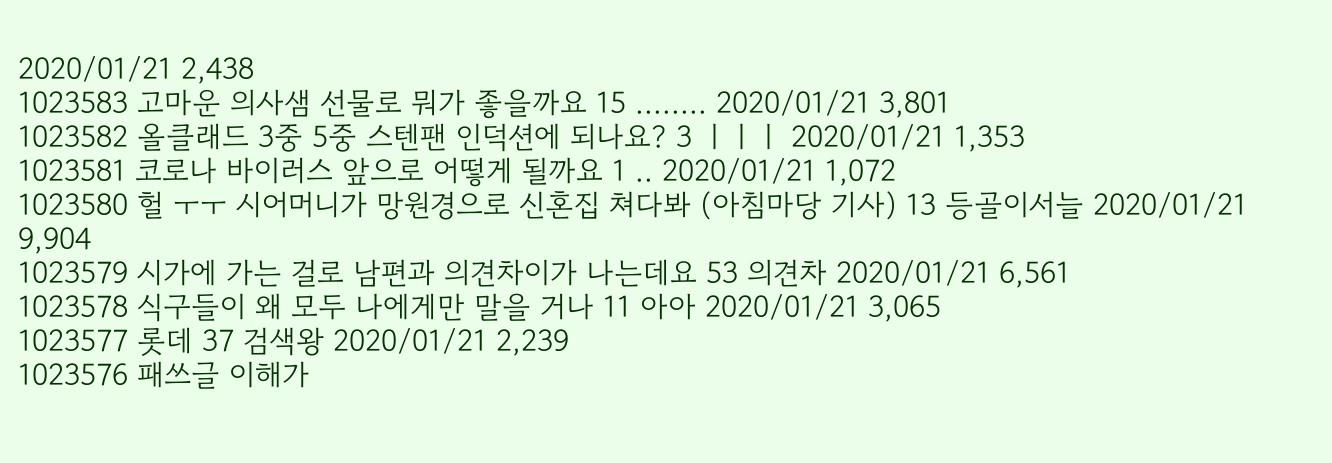2020/01/21 2,438
1023583 고마운 의사샘 선물로 뭐가 좋을까요 15 ........ 2020/01/21 3,801
1023582 올클래드 3중 5중 스텐팬 인덕션에 되나요? 3 ㅣㅣㅣ 2020/01/21 1,353
1023581 코로나 바이러스 앞으로 어떻게 될까요 1 .. 2020/01/21 1,072
1023580 헐 ㅜㅜ 시어머니가 망원경으로 신혼집 쳐다봐 (아침마당 기사) 13 등골이서늘 2020/01/21 9,904
1023579 시가에 가는 걸로 남편과 의견차이가 나는데요 53 의견차 2020/01/21 6,561
1023578 식구들이 왜 모두 나에게만 말을 거나 11 아아 2020/01/21 3,065
1023577 롯데 37 검색왕 2020/01/21 2,239
1023576 패쓰글 이해가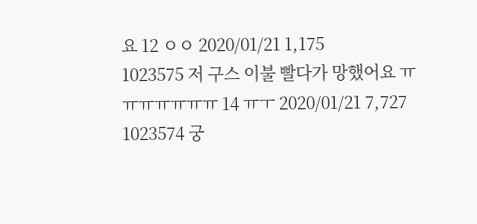요 12 ㅇㅇ 2020/01/21 1,175
1023575 저 구스 이불 빨다가 망했어요 ㅠㅠㅠㅠㅠㅠㅠ 14 ㅠㅜ 2020/01/21 7,727
1023574 궁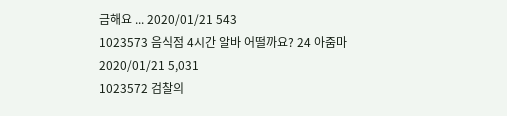금해요 ... 2020/01/21 543
1023573 음식점 4시간 알바 어떨까요? 24 아줌마 2020/01/21 5,031
1023572 검찰의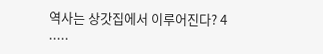역사는 상갓집에서 이루어진다? 4 .....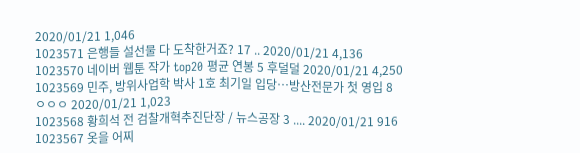2020/01/21 1,046
1023571 은행들 설선물 다 도착한거죠? 17 .. 2020/01/21 4,136
1023570 네이버 웹툰 작가 top20 평균 연봉 5 후덜덜 2020/01/21 4,250
1023569 민주, 방위사업학 박사 1호 최기일 입당…방산전문가 첫 영입 8 ㅇㅇㅇ 2020/01/21 1,023
1023568 황희석 전 검찰개혁추진단장 / 뉴스공장 3 .... 2020/01/21 916
1023567 옷을 어찌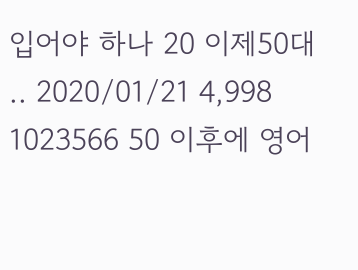입어야 하나 20 이제50대 .. 2020/01/21 4,998
1023566 50 이후에 영어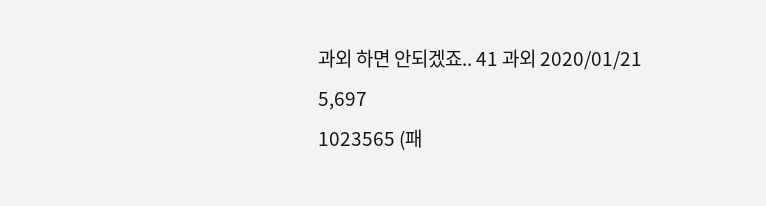과외 하면 안되겠죠.. 41 과외 2020/01/21 5,697
1023565 (패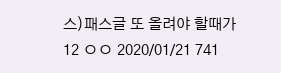스)패스글 또 올려야 할때가 12 ㅇㅇ 2020/01/21 741